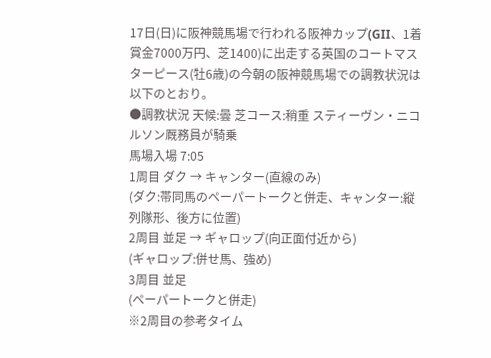17日(日)に阪神競馬場で行われる阪神カップ(GII、1着賞金7000万円、芝1400)に出走する英国のコートマスターピース(牡6歳)の今朝の阪神競馬場での調教状況は以下のとおり。
●調教状況 天候:曇 芝コース:稍重 スティーヴン・ニコルソン厩務員が騎乗
馬場入場 7:05
1周目 ダク → キャンター(直線のみ)
(ダク:帯同馬のペーパートークと併走、キャンター:縦列隊形、後方に位置)
2周目 並足 → ギャロップ(向正面付近から)
(ギャロップ:併せ馬、強め)
3周目 並足
(ペーパートークと併走)
※2周目の参考タイム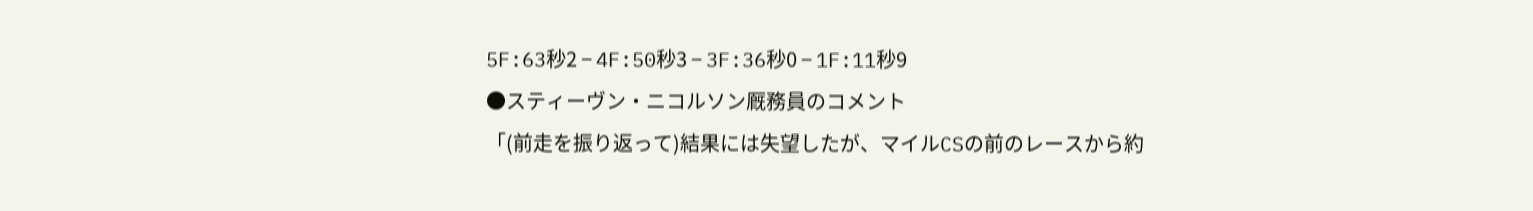5F:63秒2 − 4F:50秒3 − 3F:36秒0 − 1F:11秒9
●スティーヴン・ニコルソン厩務員のコメント
「(前走を振り返って)結果には失望したが、マイルCSの前のレースから約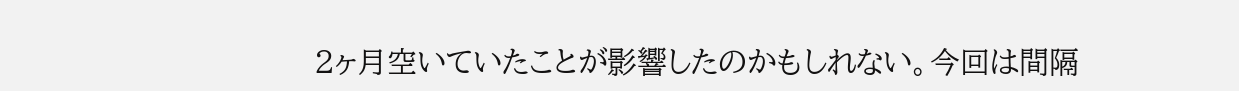2ヶ月空いていたことが影響したのかもしれない。今回は間隔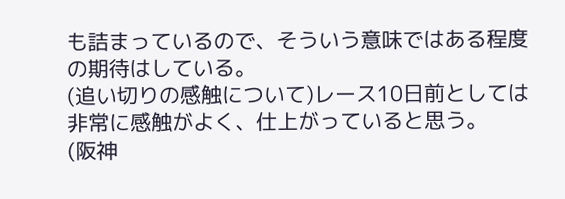も詰まっているので、そういう意味ではある程度の期待はしている。
(追い切りの感触について)レース10日前としては非常に感触がよく、仕上がっていると思う。
(阪神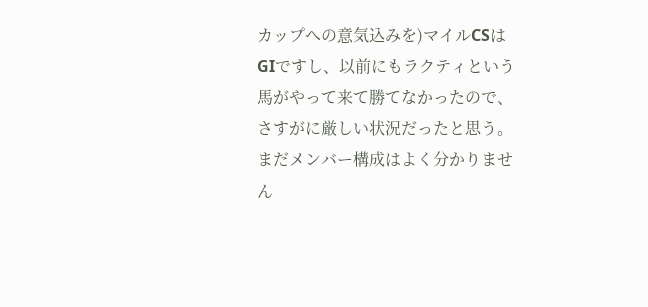カップへの意気込みを)マイルCSはGIですし、以前にもラクティという馬がやって来て勝てなかったので、さすがに厳しい状況だったと思う。まだメンバー構成はよく分かりません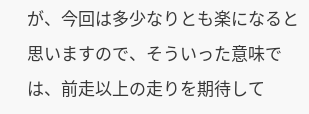が、今回は多少なりとも楽になると思いますので、そういった意味では、前走以上の走りを期待して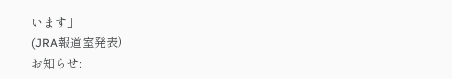います」
(JRA報道室発表)
お知らせ: